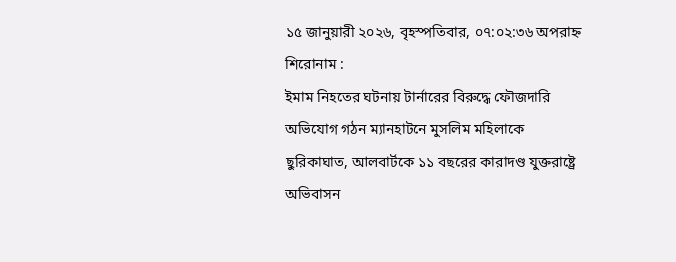১৫ জানুয়ারী ২০২৬, বৃহস্পতিবার, ০৭:০২:৩৬ অপরাহ্ন
শিরোনাম :
ইমাম নিহতের ঘটনায় টার্নারের বিরুদ্ধে ফৌজদারি অভিযোগ গঠন ম্যানহাটনে মুসলিম মহিলাকে ছুরিকাঘাত, আলবার্টকে ১১ বছরের কারাদণ্ড যুক্তরাষ্ট্রে অভিবাসন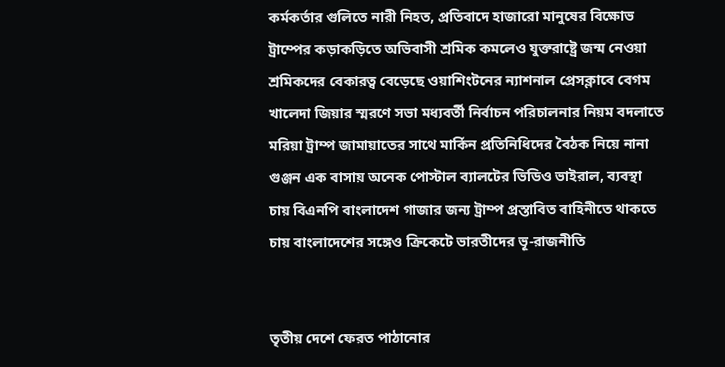কর্মকর্তার গুলিতে নারী নিহত, প্রতিবাদে হাজারো মানুষের বিক্ষোভ ট্রাম্পের কড়াকড়িতে অভিবাসী শ্রমিক কমলেও যুক্তরাষ্ট্রে জন্ম নেওয়া শ্রমিকদের বেকারত্ব বেড়েছে ওয়াশিংটনের ন‍্যাশনাল প্রেসক্লাবে বেগম খালেদা জিয়ার স্মরণে সভা মধ্যবর্তী নির্বাচন পরিচালনার নিয়ম বদলাতে মরিয়া ট্রাম্প জামায়াতের সাথে মার্কিন প্রতিনিধিদের বৈঠক নিয়ে নানা গুঞ্জন এক বাসায় অনেক পোস্টাল ব্যালটের ভিডিও ভাইরাল, ব্যবস্থা চায় বিএনপি বাংলাদেশ গাজার জন্য ট্রাম্প প্রস্তাবিত বাহিনীতে থাকতে চায় বাংলাদেশের সঙ্গেও ক্রিকেটে ভারতীদের ভূ-রাজনীতি


তৃতীয় দেশে ফেরত পাঠানোর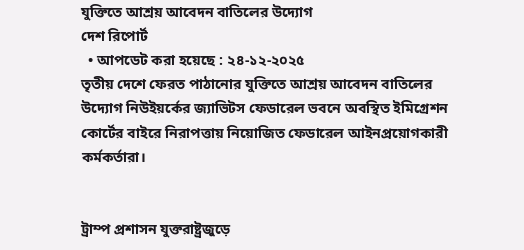যুক্তিতে আশ্রয় আবেদন বাতিলের উদ্যোগ
দেশ রিপোর্ট
  • আপডেট করা হয়েছে : ২৪-১২-২০২৫
তৃতীয় দেশে ফেরত পাঠানোর যুক্তিতে আশ্রয় আবেদন বাতিলের উদ্যোগ নিউইয়র্কের জ্যাভিটস ফেডারেল ভবনে অবস্থিত ইমিগ্রেশন কোর্টের বাইরে নিরাপত্তায় নিয়োজিত ফেডারেল আইনপ্রয়োগকারী কর্মকর্তারা।


ট্রাম্প প্রশাসন যুক্তরাষ্ট্রজুড়ে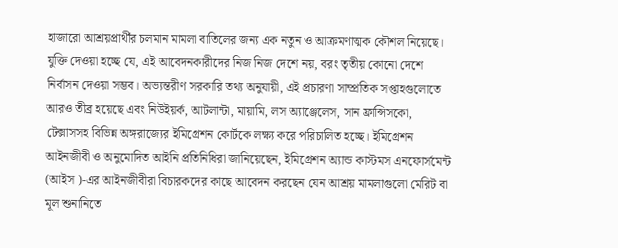হাজারো আশ্রয়প্রার্থীর চলমান মামলা বাতিলের জন্য এক নতুন ও আক্রমণাত্মক কৌশল নিয়েছে। যুক্তি দেওয়া হচ্ছে যে, এই আবেদনকারীদের নিজ নিজ দেশে নয়, বরং তৃতীয় কোনো দেশে নির্বাসন দেওয়া সম্ভব। অভ্যন্তরীণ সরকারি তথ্য অনুযায়ী, এই প্রচারণা সাম্প্রতিক সপ্তাহগুলোতে আরও তীব্র হয়েছে এবং নিউইয়র্ক, আটলান্টা, মায়ামি, লস অ্যাঞ্জেলেস, সান ফ্রান্সিসকো, টেক্সাসসহ বিভিন্ন অঙ্গরাজ্যের ইমিগ্রেশন কোর্টকে লক্ষ্য করে পরিচালিত হচ্ছে। ইমিগ্রেশন আইনজীবী ও অনুমোদিত আইনি প্রতিনিধিরা জানিয়েছেন, ইমিগ্রেশন অ্যান্ড কাস্টমস এনফোর্সমেন্ট (আইস )-এর আইনজীবীরা বিচারকদের কাছে আবেদন করছেন যেন আশ্রয় মামলাগুলো মেরিট বা মূল শুনানিতে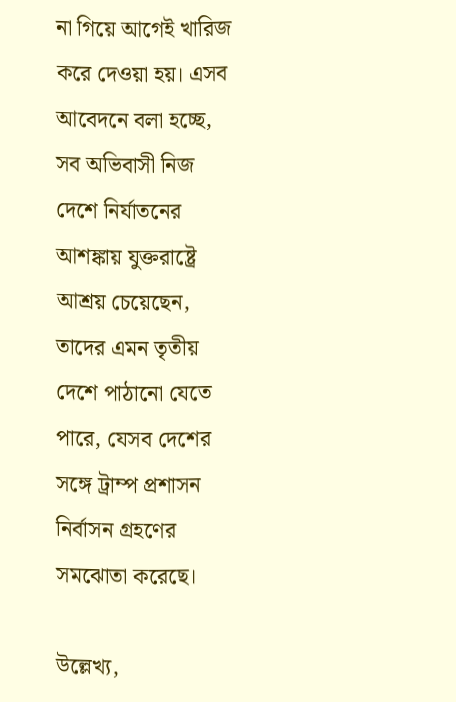না গিয়ে আগেই খারিজ করে দেওয়া হয়। এসব আবেদনে বলা হচ্ছে, সব অভিবাসী নিজ দেশে নির্যাতনের আশঙ্কায় যুক্তরাষ্ট্রে আশ্রয় চেয়েছেন, তাদের এমন তৃতীয় দেশে পাঠানো যেতে পারে, যেসব দেশের সঙ্গে ট্রাম্প প্রশাসন নির্বাসন গ্রহণের সমঝোতা করেছে।

উল্লেখ্য,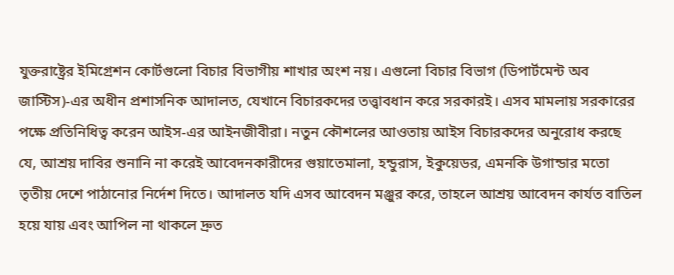যুক্তরাষ্ট্রের ইমিগ্রেশন কোর্টগুলো বিচার বিভাগীয় শাখার অংশ নয়। এগুলো বিচার বিভাগ (ডিপার্টমেন্ট অব জাস্টিস)-এর অধীন প্রশাসনিক আদালত, যেখানে বিচারকদের তত্ত্বাবধান করে সরকারই। এসব মামলায় সরকারের পক্ষে প্রতিনিধিত্ব করেন আইস-এর আইনজীবীরা। নতুন কৌশলের আওতায় আইস বিচারকদের অনুরোধ করছে যে, আশ্রয় দাবির শুনানি না করেই আবেদনকারীদের গুয়াতেমালা, হন্ডুরাস, ইকুয়েডর, এমনকি উগান্ডার মতো তৃতীয় দেশে পাঠানোর নির্দেশ দিতে। আদালত যদি এসব আবেদন মঞ্জুর করে, তাহলে আশ্রয় আবেদন কার্যত বাতিল হয়ে যায় এবং আপিল না থাকলে দ্রুত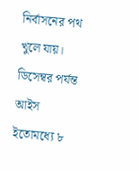নির্বাসনের পথ খুলে যায়। ডিসেম্বর পর্যন্ত আইস ইতোমধ্যে ৮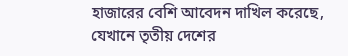হাজারের বেশি আবেদন দাখিল করেছে, যেখানে তৃতীয় দেশের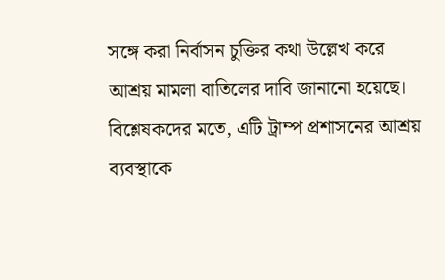সঙ্গে করা নির্বাসন চুক্তির কথা উল্লেখ করে আশ্রয় মামলা বাতিলের দাবি জানানো হয়েছে। বিশ্লেষকদের মতে, এটি ট্রাম্প প্রশাসনের আশ্রয় ব্যবস্থাকে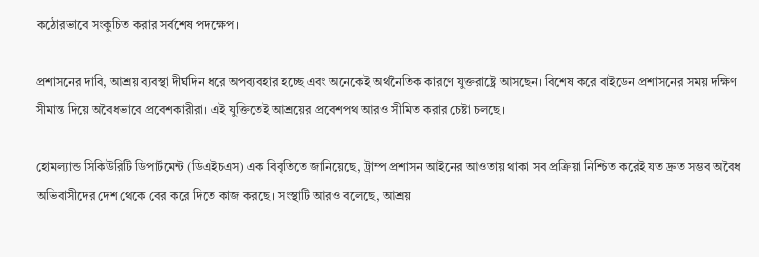কঠোরভাবে সংকুচিত করার সর্বশেষ পদক্ষেপ।

প্রশাসনের দাবি, আশ্রয় ব্যবস্থা দীর্ঘদিন ধরে অপব্যবহার হচ্ছে এবং অনেকেই অর্থনৈতিক কারণে যুক্তরাষ্ট্রে আসছেন। বিশেষ করে বাইডেন প্রশাসনের সময় দক্ষিণ সীমান্ত দিয়ে অবৈধভাবে প্রবেশকারীরা। এই যুক্তিতেই আশ্রয়ের প্রবেশপথ আরও সীমিত করার চেষ্টা চলছে।

হোমল্যান্ড সিকিউরিটি ডিপার্টমেন্ট (ডিএইচএস) এক বিবৃতিতে জানিয়েছে, ট্রাম্প প্রশাসন আইনের আওতায় থাকা সব প্রক্রিয়া নিশ্চিত করেই যত দ্রুত সম্ভব অবৈধ অভিবাসীদের দেশ থেকে বের করে দিতে কাজ করছে। সংস্থাটি আরও বলেছে, আশ্রয়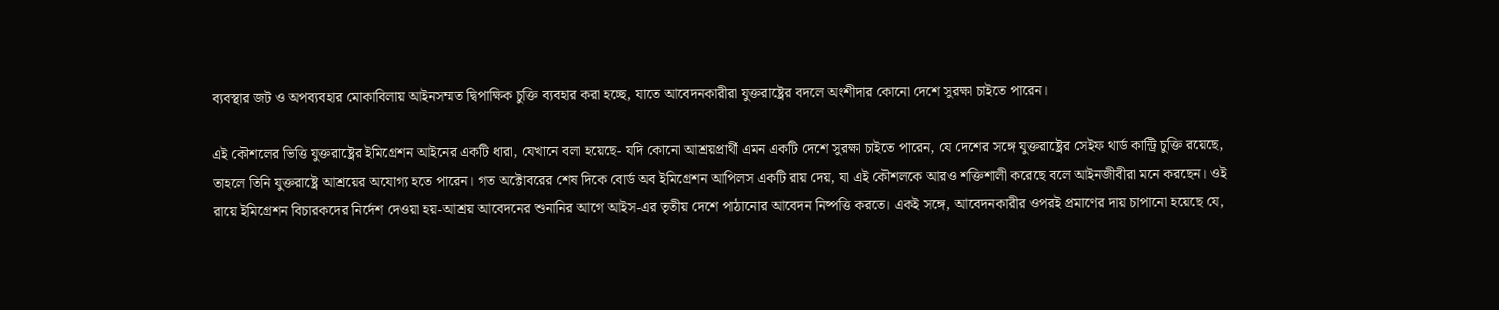ব্যবস্থার জট ও অপব্যবহার মোকাবিলায় আইনসম্মত দ্বিপাক্ষিক চুক্তি ব্যবহার করা হচ্ছে, যাতে আবেদনকারীরা যুক্তরাষ্ট্রের বদলে অংশীদার কোনো দেশে সুরক্ষা চাইতে পারেন।

এই কৌশলের ভিত্তি যুক্তরাষ্ট্রের ইমিগ্রেশন আইনের একটি ধারা, যেখানে বলা হয়েছে- যদি কোনো আশ্রয়প্রার্থী এমন একটি দেশে সুরক্ষা চাইতে পারেন, যে দেশের সঙ্গে যুক্তরাষ্ট্রের সেইফ থার্ড কান্ট্রি চুক্তি রয়েছে, তাহলে তিনি যুক্তরাষ্ট্রে আশ্রয়ের অযোগ্য হতে পারেন। গত অক্টোবরের শেষ দিকে বোর্ড অব ইমিগ্রেশন আপিলস একটি রায় দেয়, যা এই কৌশলকে আরও শক্তিশালী করেছে বলে আইনজীবীরা মনে করছেন। ওই রায়ে ইমিগ্রেশন বিচারকদের নির্দেশ দেওয়া হয়-আশ্রয় আবেদনের শুনানির আগে আইস-এর তৃতীয় দেশে পাঠানোর আবেদন নিষ্পত্তি করতে। একই সঙ্গে, আবেদনকারীর ওপরই প্রমাণের দায় চাপানো হয়েছে যে,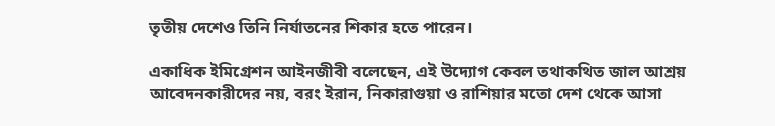তৃতীয় দেশেও তিনি নির্যাতনের শিকার হতে পারেন।

একাধিক ইমিগ্রেশন আইনজীবী বলেছেন, এই উদ্যোগ কেবল তথাকথিত জাল আশ্রয় আবেদনকারীদের নয়, বরং ইরান, নিকারাগুয়া ও রাশিয়ার মতো দেশ থেকে আসা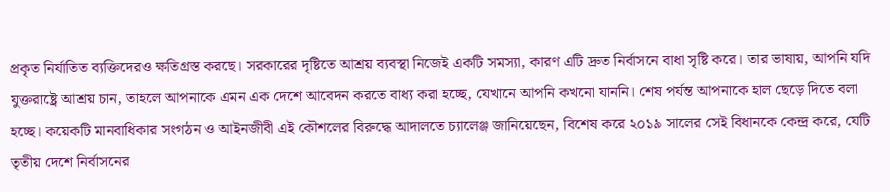প্রকৃত নির্যাতিত ব্যক্তিদেরও ক্ষতিগ্রস্ত করছে। সরকারের দৃষ্টিতে আশ্রয় ব্যবস্থা নিজেই একটি সমস্যা, কারণ এটি দ্রুত নির্বাসনে বাধা সৃষ্টি করে। তার ভাষায়, আপনি যদি যুক্তরাষ্ট্রে আশ্রয় চান, তাহলে আপনাকে এমন এক দেশে আবেদন করতে বাধ্য করা হচ্ছে, যেখানে আপনি কখনো যাননি। শেষ পর্যন্ত আপনাকে হাল ছেড়ে দিতে বলা হচ্ছে। কয়েকটি মানবাধিকার সংগঠন ও আইনজীবী এই কৌশলের বিরুদ্ধে আদালতে চ্যালেঞ্জ জানিয়েছেন, বিশেষ করে ২০১৯ সালের সেই বিধানকে কেন্দ্র করে, যেটি তৃতীয় দেশে নির্বাসনের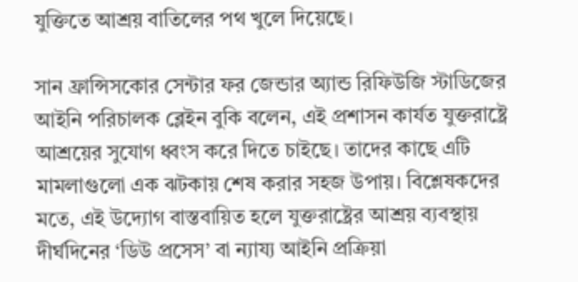যুক্তিতে আশ্রয় বাতিলের পথ খুলে দিয়েছে।

সান ফ্রান্সিসকোর সেন্টার ফর জেন্ডার অ্যান্ড রিফিউজি স্টাডিজের আইনি পরিচালক ব্লেইন বুকি বলেন, এই প্রশাসন কার্যত যুক্তরাষ্ট্রে আশ্রয়ের সুযোগ ধ্বংস করে দিতে চাইছে। তাদের কাছে এটি মামলাগুলো এক ঝটকায় শেষ করার সহজ উপায়। বিশ্লেষকদের মতে, এই উদ্যোগ বাস্তবায়িত হলে যুক্তরাষ্ট্রের আশ্রয় ব্যবস্থায় দীর্ঘদিনের ‘ডিউ প্রসেস’ বা ন্যায্য আইনি প্রক্রিয়া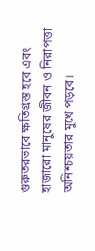গুরুতরভাবে ক্ষতিগ্রস্ত হবে এবং হাজারো মানুষের জীবন ও নিরাপত্তা অনিশ্চয়তার মুখে পড়বে।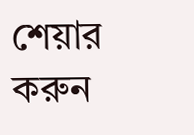শেয়ার করুন